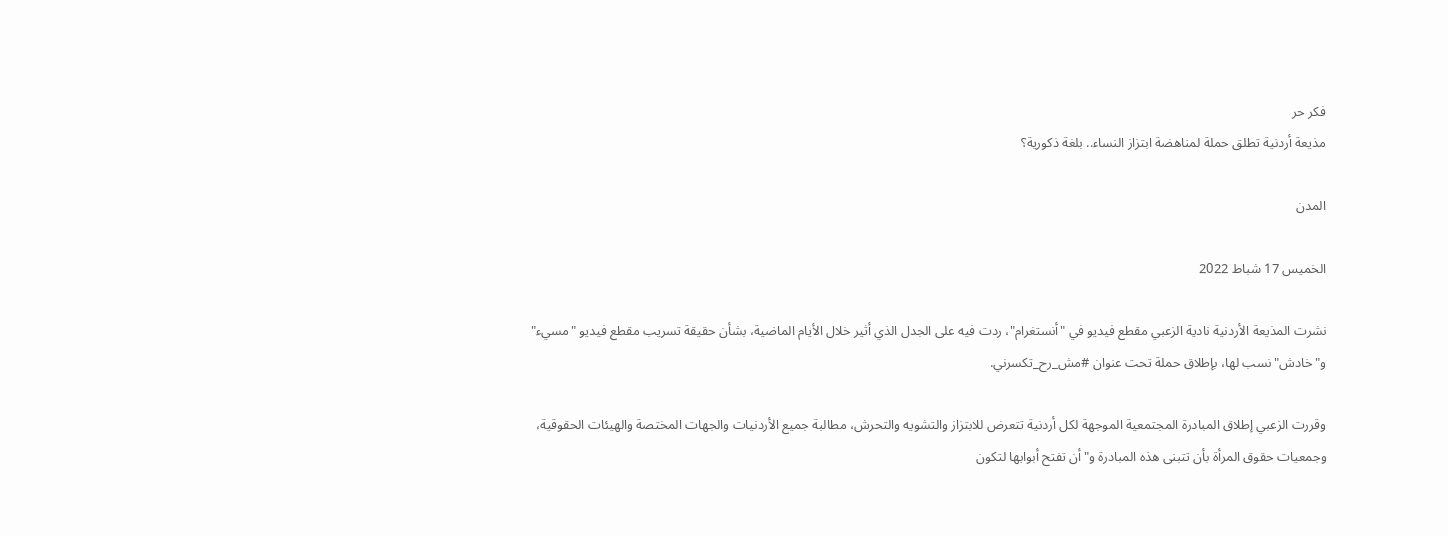فكر حر
مذيعة أردنية تطلق حملة لمناهضة ابتزاز النساء.. بلغة ذكورية؟

المدن

الخميس 17 شباط 2022

نشرت المذيعة الأردنية نادية الزعبي مقطع فيديو في "أنستغرام"، ردت فيه على الجدل الذي أثير خلال الأيام الماضية، بشأن حقيقة تسريب مقطع فيديو "مسيء" و"خادش" نسب لها، بإطلاق حملة تحت عنوان #مش_رح_تكسرني.

وقررت الزعبي إطلاق المبادرة المجتمعية الموجهة لكل أردنية تتعرض للابتزاز والتشويه والتحرش، مطالبة جميع الأردنيات والجهات المختصة والهيئات الحقوقية، وجمعيات حقوق المرأة بأن تتبنى هذه المبادرة و"أن تفتح أبوابها لتكون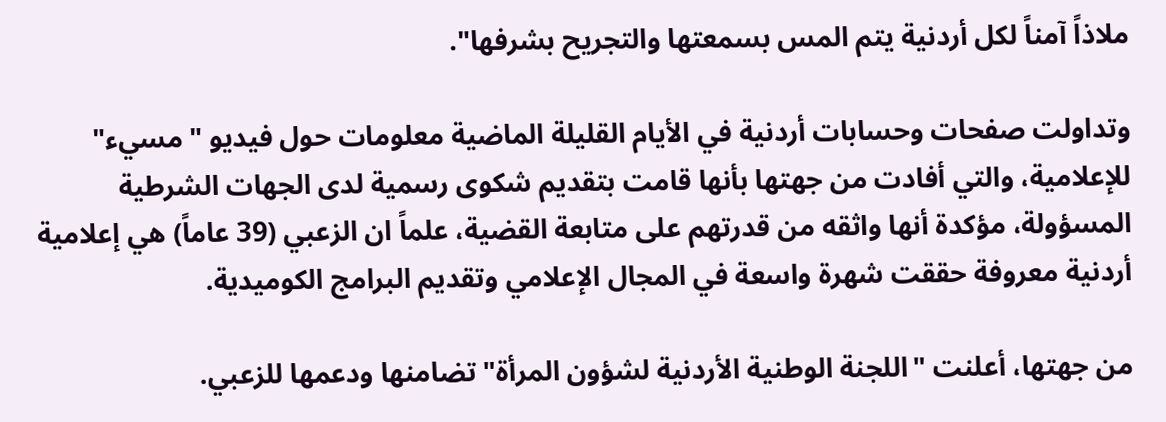ملاذاً آمناً لكل أردنية يتم المس بسمعتها والتجريح بشرفها".

وتداولت صفحات وحسابات أردنية في الأيام القليلة الماضية معلومات حول فيديو "مسيء" للإعلامية، والتي أفادت من جهتها بأنها قامت بتقديم شكوى رسمية لدى الجهات الشرطية المسؤولة، مؤكدة أنها واثقه من قدرتهم على متابعة القضية، علماً ان الزعبي (39 عاماً) هي إعلامية أردنية معروفة حققت شهرة واسعة في المجال الإعلامي وتقديم البرامج الكوميدية.

من جهتها، أعلنت "اللجنة الوطنية الأردنية لشؤون المرأة" تضامنها ودعمها للزعبي.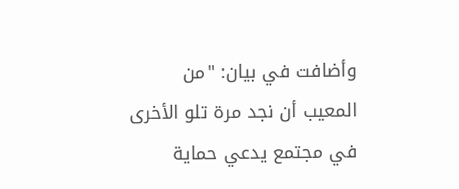وأضافت في بيان: "من المعيب أن نجد مرة تلو الأخرى في مجتمع يدعي حماية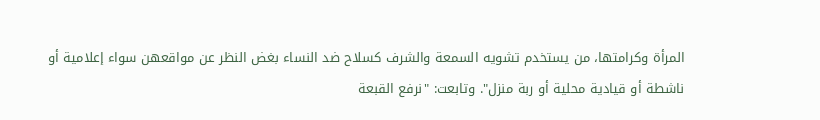المرأة وكرامتها، من يستخدم تشويه السمعة والشرف كسلاح ضد النساء بغض النظر عن مواقعهن سواء إعلامية أو ناشطة أو قيادية محلية أو ربة منزل". وتابعت: "نرفع القبعة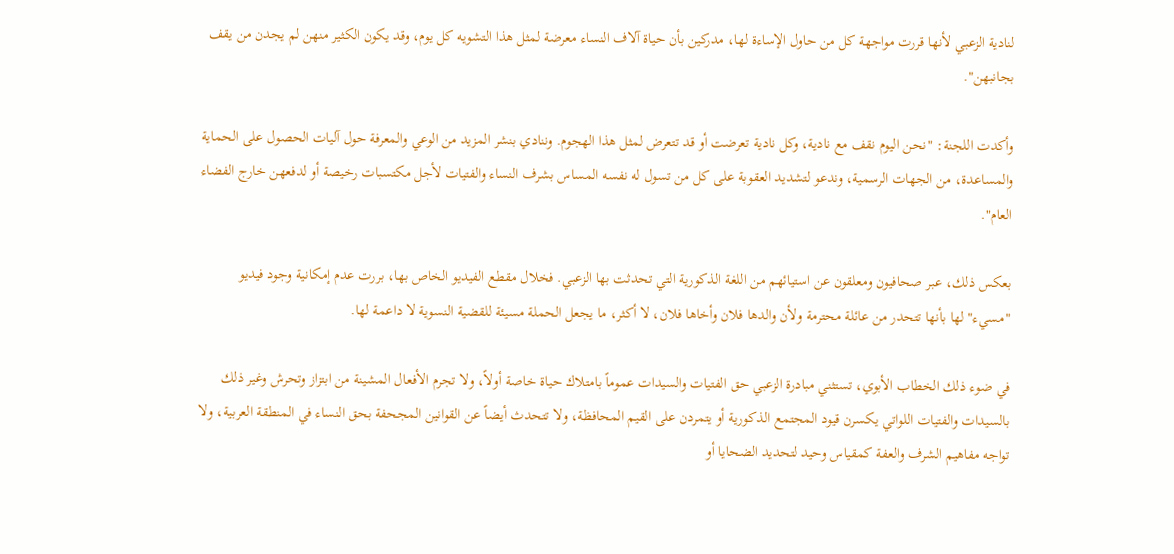لنادية الزعبي لأنها قررت مواجهة كل من حاول الإساءة لها، مدركين بأن حياة آلاف النساء معرضة لمثل هذا التشويه كل يوم، وقد يكون الكثير منهن لم يجدن من يقف بجانبهن".

وأكدت اللجنة: "نحن اليوم نقف مع نادية، وكل نادية تعرضت أو قد تتعرض لمثل هذا الهجوم. وننادي بنشر المزيد من الوعي والمعرفة حول آليات الحصول على الحماية والمساعدة، من الجهات الرسمية، وندعو لتشديد العقوبة على كل من تسول له نفسه المساس بشرف النساء والفتيات لأجل مكتسبات رخيصة أو لدفعهن خارج الفضاء العام".

بعكس ذلك، عبر صحافيون ومعلقون عن استيائهم من اللغة الذكورية التي تحدثت بها الزعبي. فخلال مقطع الفيديو الخاص بها، بررت عدم إمكانية وجود فيديو "مسيء" لها بأنها تتحدر من عائلة محترمة ولأن والدها فلان وأخاها فلان، لا أكثر، ما يجعل الحملة مسيئة للقضية النسوية لا داعمة لها.

في ضوء ذلك الخطاب الأبوي، تستثني مبادرة الزعبي حق الفتيات والسيدات عموماً بامتلاك حياة خاصة أولاً، ولا تجرم الأفعال المشينة من ابتزاز وتحرش وغير ذلك بالسيدات والفتيات اللواتي يكسرن قيود المجتمع الذكورية أو يتمردن على القيم المحافظة، ولا تتحدث أيضاً عن القوانين المجحفة بحق النساء في المنطقة العربية، ولا تواجه مفاهيم الشرف والعفة كمقياس وحيد لتحديد الضحايا أو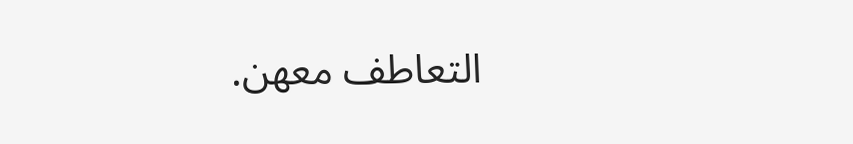التعاطف معهن.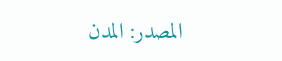المصدر: المدن